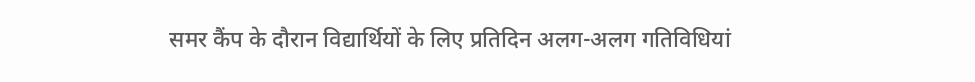समर कैंप के दौरान विद्यार्थियों के लिए प्रतिदिन अलग-अलग गतिविधियां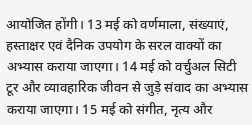आयोजित होंगी। 13 मई को वर्णमाला, संख्याएं, हस्ताक्षर एवं दैनिक उपयोग के सरल वाक्यों का अभ्यास कराया जाएगा। 14 मई को वर्चुअल सिटी टूर और व्यावहारिक जीवन से जुड़े संवाद का अभ्यास कराया जाएगा। 15 मई को संगीत, नृत्य और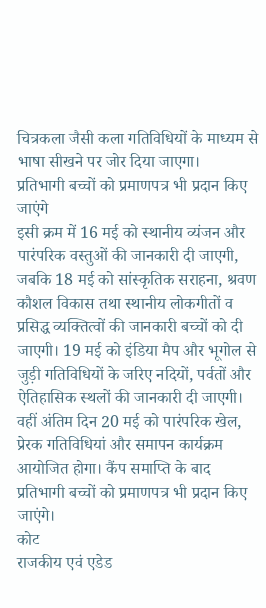चित्रकला जैसी कला गतिविधियों के माध्यम से भाषा सीखने पर जोर दिया जाएगा।
प्रतिभागी बच्चों को प्रमाणपत्र भी प्रदान किए जाएंगे
इसी क्रम में 16 मई को स्थानीय व्यंजन और पारंपरिक वस्तुओं की जानकारी दी जाएगी, जबकि 18 मई को सांस्कृतिक सराहना, श्रवण कौशल विकास तथा स्थानीय लोकगीतों व प्रसिद्ध व्यक्तित्वों की जानकारी बच्चों को दी जाएगी। 19 मई को इंडिया मैप और भूगोल से जुड़ी गतिविधियों के जरिए नदियों, पर्वतों और ऐतिहासिक स्थलों की जानकारी दी जाएगी। वहीं अंतिम दिन 20 मई को पारंपरिक खेल, प्रेरक गतिविधियां और समापन कार्यक्रम आयोजित होगा। कैंप समाप्ति के बाद प्रतिभागी बच्चों को प्रमाणपत्र भी प्रदान किए जाएंगे।
कोट
राजकीय एवं एडेड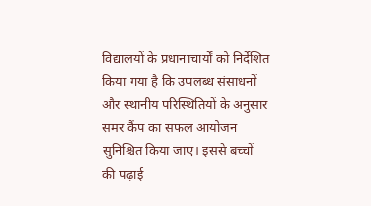विद्यालयों के प्रधानाचार्यों को निर्देशित किया गया है कि उपलब्ध संसाधनों और स्थानीय परिस्थितियों के अनुसार समर कैंप का सफल आयोजन सुनिश्चित किया जाए। इससे बच्चों की पढ़ाई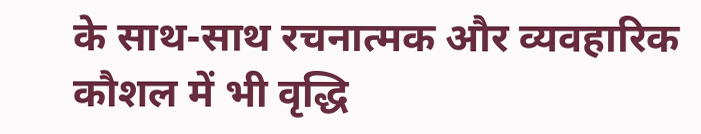के साथ-साथ रचनात्मक और व्यवहारिक कौशल में भी वृद्धि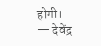होगी।
— देवेंद्र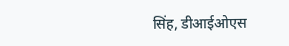सिंह, डीआईओएस